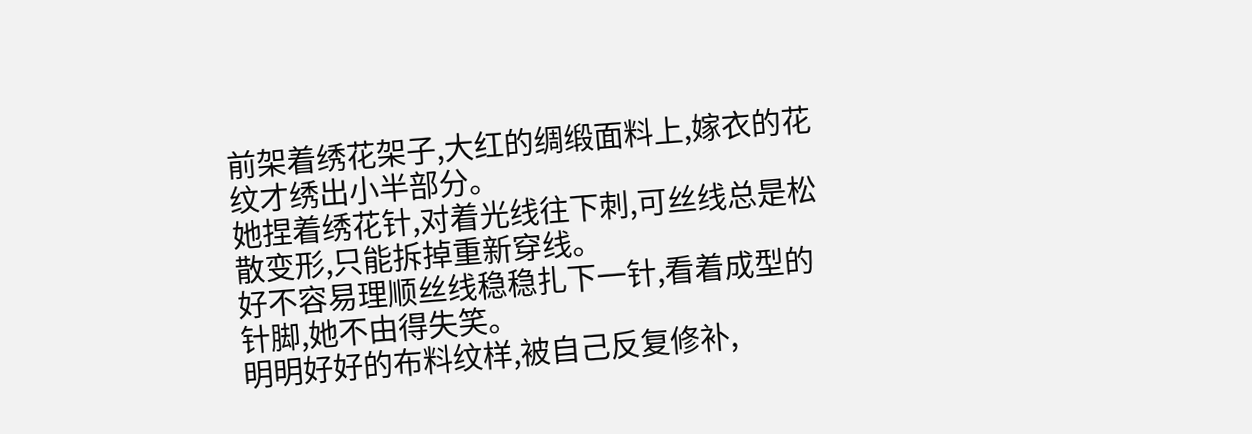前架着绣花架子,大红的绸缎面料上,嫁衣的花纹才绣出小半部分。
她捏着绣花针,对着光线往下刺,可丝线总是松散变形,只能拆掉重新穿线。
好不容易理顺丝线稳稳扎下一针,看着成型的针脚,她不由得失笑。
明明好好的布料纹样,被自己反复修补,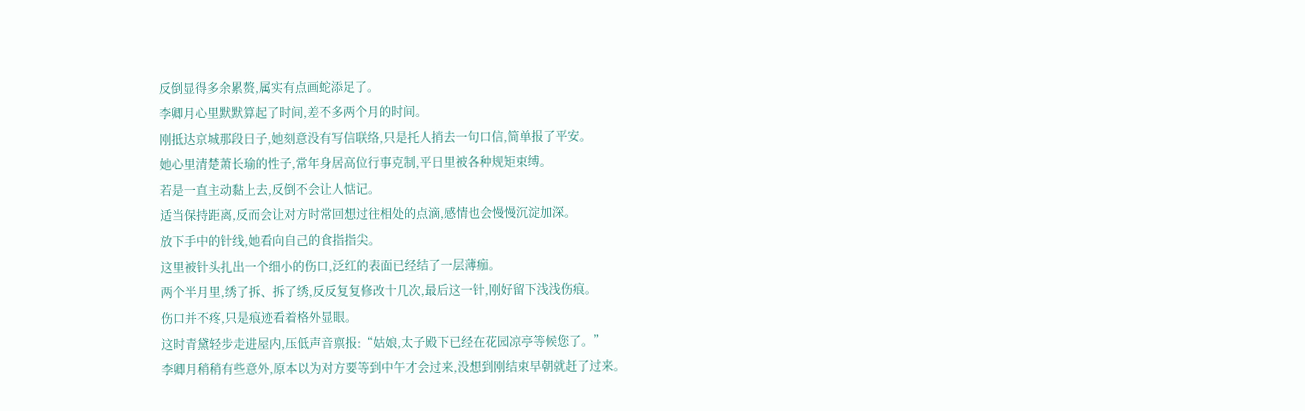反倒显得多余累赘,属实有点画蛇添足了。
李卿月心里默默算起了时间,差不多两个月的时间。
刚抵达京城那段日子,她刻意没有写信联络,只是托人捎去一句口信,简单报了平安。
她心里清楚萧长瑜的性子,常年身居高位行事克制,平日里被各种规矩束缚。
若是一直主动黏上去,反倒不会让人惦记。
适当保持距离,反而会让对方时常回想过往相处的点滴,感情也会慢慢沉淀加深。
放下手中的针线,她看向自己的食指指尖。
这里被针头扎出一个细小的伤口,泛红的表面已经结了一层薄痂。
两个半月里,绣了拆、拆了绣,反反复复修改十几次,最后这一针,刚好留下浅浅伤痕。
伤口并不疼,只是痕迹看着格外显眼。
这时青黛轻步走进屋内,压低声音禀报:“姑娘,太子殿下已经在花园凉亭等候您了。”
李卿月稍稍有些意外,原本以为对方要等到中午才会过来,没想到刚结束早朝就赶了过来。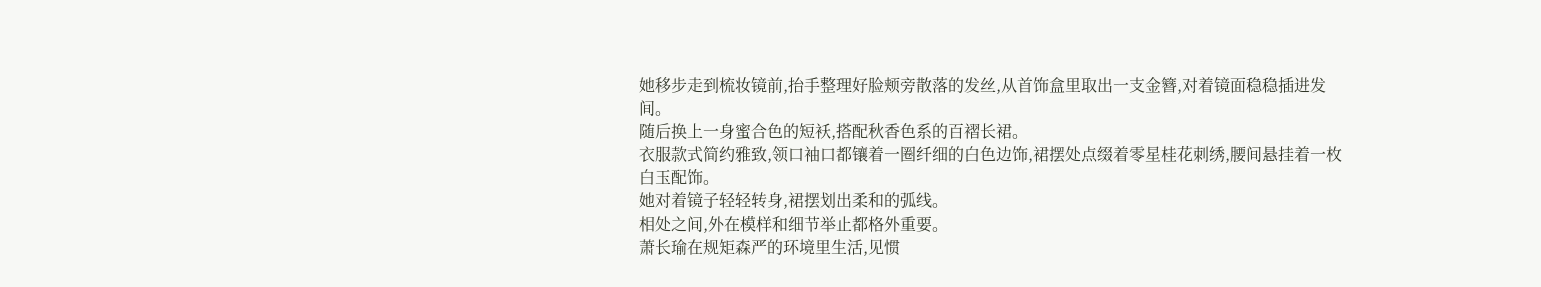她移步走到梳妆镜前,抬手整理好脸颊旁散落的发丝,从首饰盒里取出一支金簪,对着镜面稳稳插进发间。
随后换上一身蜜合色的短袄,搭配秋香色系的百褶长裙。
衣服款式简约雅致,领口袖口都镶着一圈纤细的白色边饰,裙摆处点缀着零星桂花刺绣,腰间悬挂着一枚白玉配饰。
她对着镜子轻轻转身,裙摆划出柔和的弧线。
相处之间,外在模样和细节举止都格外重要。
萧长瑜在规矩森严的环境里生活,见惯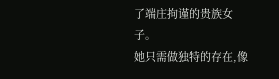了端庄拘谨的贵族女子。
她只需做独特的存在,像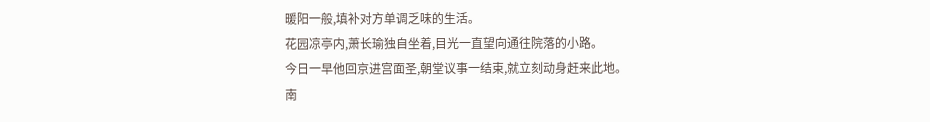暖阳一般,填补对方单调乏味的生活。
花园凉亭内,萧长瑜独自坐着,目光一直望向通往院落的小路。
今日一早他回京进宫面圣,朝堂议事一结束,就立刻动身赶来此地。
南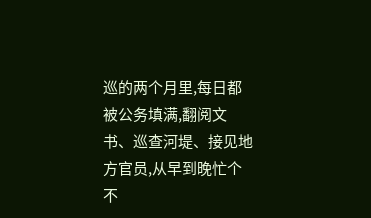巡的两个月里,每日都被公务填满,翻阅文书、巡查河堤、接见地方官员,从早到晚忙个不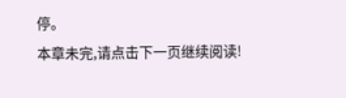停。
本章未完,请点击下一页继续阅读!